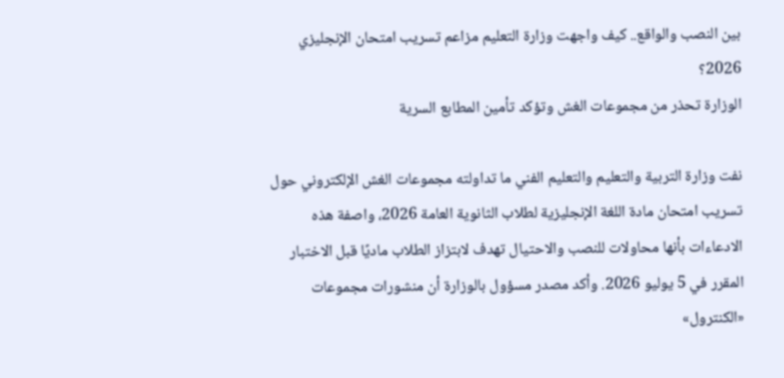بين النصب والواقع.. كيف واجهت وزارة التعليم مزاعم تسريب امتحان الإنجليزي 2026؟
الوزارة تحذر من مجموعات الغش وتؤكد تأمين المطابع السرية

نفت وزارة التربية والتعليم والتعليم الفني ما تداولته مجموعات الغش الإلكتروني حول تسريب امتحان مادة اللغة الإنجليزية لطلاب الثانوية العامة 2026، واصفة هذه الادعاءات بأنها محاولات للنصب والاحتيال تهدف لابتزاز الطلاب ماديًا قبل الاختبار المقرر في 5 يوليو 2026. وأكد مصدر مسؤول بالوزارة أن منشورات مجموعات «الكنترول»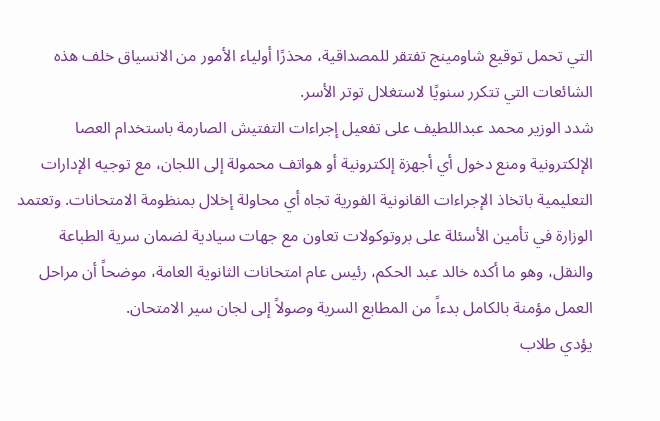التي تحمل توقيع شاومينج تفتقر للمصداقية، محذرًا أولياء الأمور من الانسياق خلف هذه الشائعات التي تتكرر سنويًا لاستغلال توتر الأسر.
شدد الوزير محمد عبداللطيف على تفعيل إجراءات التفتيش الصارمة باستخدام العصا الإلكترونية ومنع دخول أي أجهزة إلكترونية أو هواتف محمولة إلى اللجان، مع توجيه الإدارات التعليمية باتخاذ الإجراءات القانونية الفورية تجاه أي محاولة إخلال بمنظومة الامتحانات. وتعتمد الوزارة في تأمين الأسئلة على بروتوكولات تعاون مع جهات سيادية لضمان سرية الطباعة والنقل، وهو ما أكده خالد عبد الحكم، رئيس عام امتحانات الثانوية العامة، موضحاً أن مراحل العمل مؤمنة بالكامل بدءاً من المطابع السرية وصولاً إلى لجان سير الامتحان.
يؤدي طلاب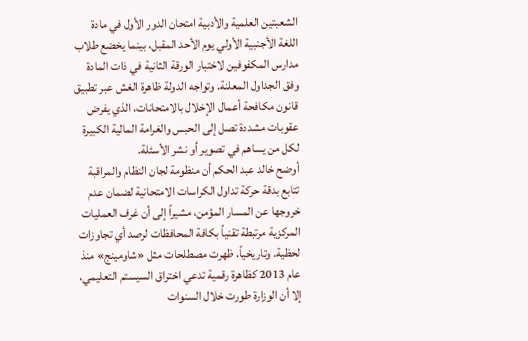الشعبتين العلمية والأدبية امتحان الدور الأول في مادة اللغة الأجنبية الأولي يوم الأحد المقبل، بينما يخضع طلاب مدارس المكفوفين لاختبار الورقة الثانية في ذات المادة وفق الجداول المعلنة. وتواجه الدولة ظاهرة الغش عبر تطبيق قانون مكافحة أعمال الإخلال بالامتحانات، الذي يفرض عقوبات مشددة تصل إلى الحبس والغرامة المالية الكبيرة لكل من يساهم في تصوير أو نشر الأسئلة.
أوضح خالد عبد الحكم أن منظومة لجان النظام والمراقبة تتابع بدقة حركة تداول الكراسات الامتحانية لضمان عدم خروجها عن المسار المؤمن، مشيراً إلى أن غرف العمليات المركزية مرتبطة تقنياً بكافة المحافظات لرصد أي تجاوزات لحظية. وتاريخياً، ظهرت مصطلحات مثل «شاومينج» منذ عام 2013 كظاهرة رقمية تدعي اختراق السيستم التعليمي، إلا أن الوزارة طورت خلال السنوات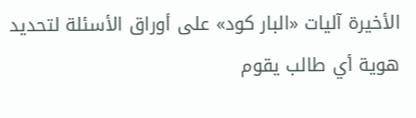الأخيرة آليات «البار كود» على أوراق الأسئلة لتحديد هوية أي طالب يقوم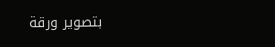بتصوير ورقة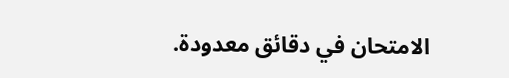الامتحان في دقائق معدودة.